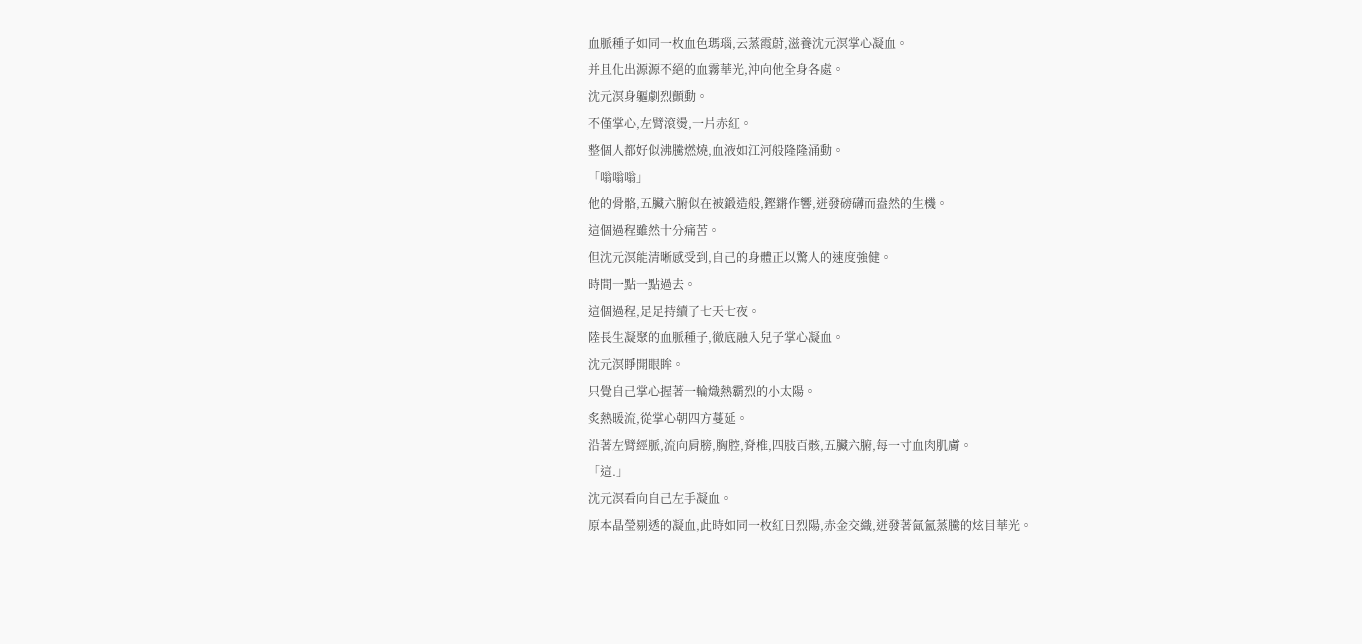血脈種子如同一枚血色瑪瑙,云蒸霞蔚,滋養沈元溟掌心凝血。
并且化出源源不絕的血霧華光,沖向他全身各處。
沈元溟身軀劇烈顫動。
不僅掌心,左臂滾燙,一片赤紅。
整個人都好似沸騰燃燒,血液如江河般隆隆涌動。
「嗡嗡嗡」
他的骨骼,五臟六腑似在被鍛造般,鏗鏘作響,迸發磅礴而盎然的生機。
這個過程雖然十分痛苦。
但沈元溟能清晰感受到,自己的身體正以驚人的速度強健。
時間一點一點過去。
這個過程,足足持續了七天七夜。
陸長生凝聚的血脈種子,徹底融入兒子掌心凝血。
沈元溟睜開眼眸。
只覺自己掌心握著一輪熾熱霸烈的小太陽。
炙熱暖流,從掌心朝四方蔓延。
沿著左臂經脈,流向肩膀,胸腔,脊椎,四肢百骸,五臟六腑,每一寸血肉肌膚。
「這.」
沈元溟看向自己左手凝血。
原本晶瑩剔透的凝血,此時如同一枚紅日烈陽,赤金交織,迸發著氤氳蒸騰的炫目華光。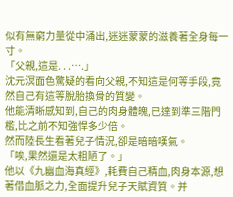似有無窮力量從中涌出,迷迷蒙蒙的滋養著全身每一寸。
「父親,這是. . .….」
沈元溟面色驚疑的看向父親,不知這是何等手段,竟然自己有這等脫胎換骨的質變。
他能清晰感知到,自己的肉身體魄,已達到準三階門檻,比之前不知強悍多少倍。
然而陸長生看著兒子情況,卻是暗暗嘆氣。
「唉,果然還是太粗陋了。」
他以《九幽血海真經》,耗費自己精血,肉身本源,想著借血脈之力,全面提升兒子天賦資質。并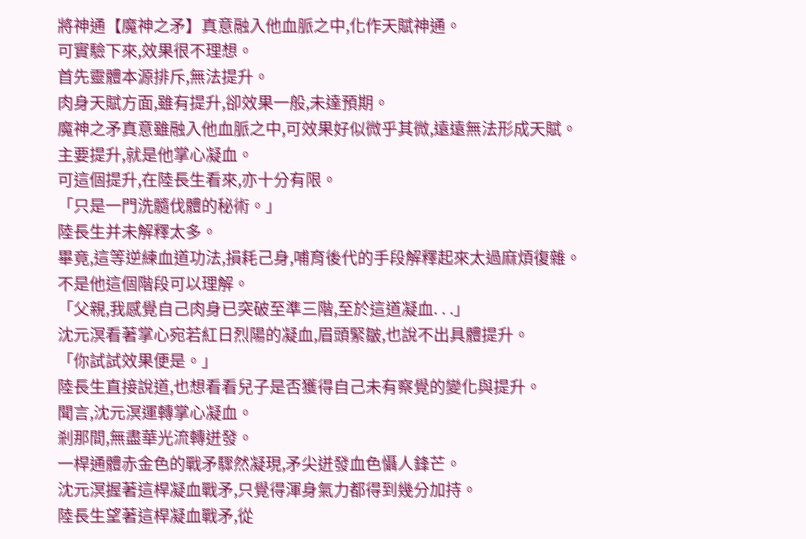將神通【魔神之矛】真意融入他血脈之中,化作天賦神通。
可實驗下來,效果很不理想。
首先靈體本源排斥,無法提升。
肉身天賦方面,雖有提升,卻效果一般,未達預期。
魔神之矛真意雖融入他血脈之中,可效果好似微乎其微,遠遠無法形成天賦。
主要提升,就是他掌心凝血。
可這個提升,在陸長生看來,亦十分有限。
「只是一門洗髓伐體的秘術。」
陸長生并未解釋太多。
畢竟,這等逆練血道功法,損耗己身,哺育後代的手段解釋起來太過麻煩復雜。
不是他這個階段可以理解。
「父親,我感覺自己肉身已突破至準三階,至於這道凝血. . .」
沈元溟看著掌心宛若紅日烈陽的凝血,眉頭緊皺,也說不出具體提升。
「你試試效果便是。」
陸長生直接說道,也想看看兒子是否獲得自己未有察覺的變化與提升。
聞言,沈元溟運轉掌心凝血。
剎那間,無盡華光流轉迸發。
一桿通體赤金色的戰矛驟然凝現,矛尖迸發血色懾人鋒芒。
沈元溟握著這桿凝血戰矛,只覺得渾身氣力都得到幾分加持。
陸長生望著這桿凝血戰矛,從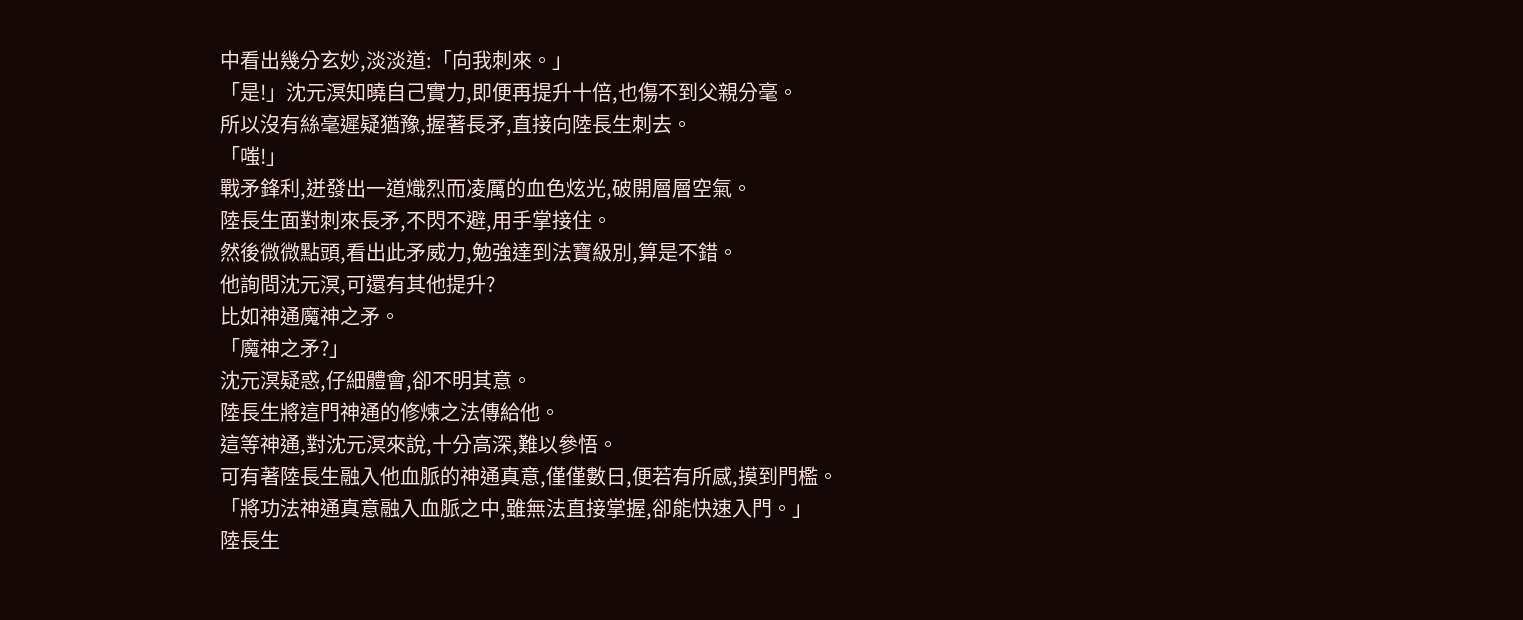中看出幾分玄妙,淡淡道:「向我刺來。」
「是!」沈元溟知曉自己實力,即便再提升十倍,也傷不到父親分毫。
所以沒有絲毫遲疑猶豫,握著長矛,直接向陸長生刺去。
「嗤!」
戰矛鋒利,迸發出一道熾烈而凌厲的血色炫光,破開層層空氣。
陸長生面對刺來長矛,不閃不避,用手掌接住。
然後微微點頭,看出此矛威力,勉強達到法寶級別,算是不錯。
他詢問沈元溟,可還有其他提升?
比如神通魔神之矛。
「魔神之矛?」
沈元溟疑惑,仔細體會,卻不明其意。
陸長生將這門神通的修煉之法傳給他。
這等神通,對沈元溟來說,十分高深,難以參悟。
可有著陸長生融入他血脈的神通真意,僅僅數日,便若有所感,摸到門檻。
「將功法神通真意融入血脈之中,雖無法直接掌握,卻能快速入門。」
陸長生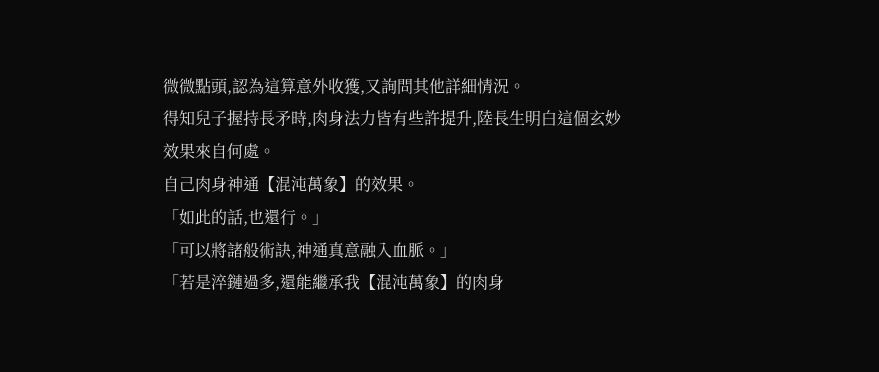微微點頭,認為這算意外收獲,又詢問其他詳細情況。
得知兒子握持長矛時,肉身法力皆有些許提升,陸長生明白這個玄妙效果來自何處。
自己肉身神通【混沌萬象】的效果。
「如此的話,也還行。」
「可以將諸般術訣,神通真意融入血脈。」
「若是淬鏈過多,還能繼承我【混沌萬象】的肉身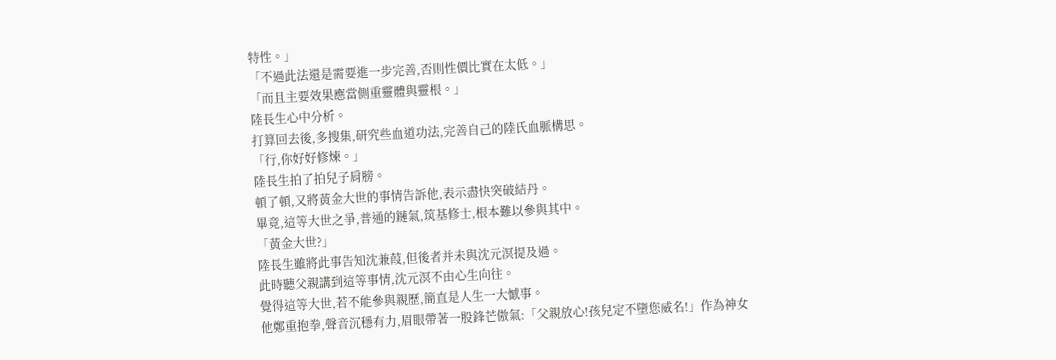特性。」
「不過此法還是需要進一步完善,否則性價比實在太低。」
「而且主要效果應當側重靈體與靈根。」
陸長生心中分析。
打算回去後,多搜集,研究些血道功法,完善自己的陸氏血脈構思。
「行,你好好修煉。」
陸長生拍了拍兒子肩膀。
頓了頓,又將黃金大世的事情告訴他,表示盡快突破結丹。
畢竟,這等大世之爭,普通的鏈氣,筑基修士,根本難以參與其中。
「黃金大世?」
陸長生雖將此事告知沈兼葭,但後者并未與沈元溟提及過。
此時聽父親講到這等事情,沈元溟不由心生向往。
覺得這等大世,若不能參與親歷,簡直是人生一大憾事。
他鄭重抱拳,聲音沉穩有力,眉眼帶著一股鋒芒傲氣:「父親放心!孩兒定不墮您威名!」作為神女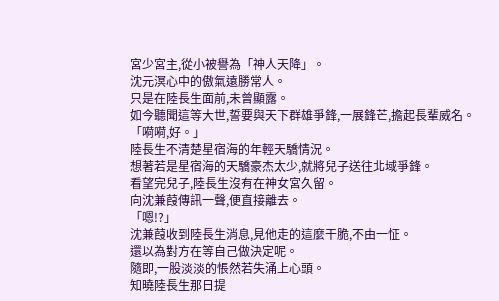宮少宮主,從小被譽為「神人天降」。
沈元溟心中的傲氣遠勝常人。
只是在陸長生面前,未曾顯露。
如今聽聞這等大世,誓要與天下群雄爭鋒,一展鋒芒,擔起長輩威名。
「嗬嗬,好。」
陸長生不清楚星宿海的年輕天驕情況。
想著若是星宿海的天驕豪杰太少,就將兒子送往北域爭鋒。
看望完兒子,陸長生沒有在神女宮久留。
向沈兼葭傳訊一聲,便直接離去。
「嗯!?」
沈兼葭收到陸長生消息,見他走的這麼干脆,不由一怔。
還以為對方在等自己做決定呢。
隨即,一股淡淡的悵然若失涌上心頭。
知曉陸長生那日提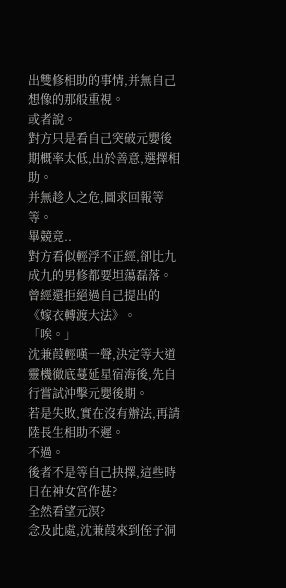出雙修相助的事情,并無自己想像的那般重視。
或者說。
對方只是看自己突破元嬰後期概率太低,出於善意,選擇相助。
并無趁人之危,圖求回報等等。
畢競竟..
對方看似輕浮不正經,卻比九成九的男修都要坦蕩磊落。
曾經還拒絕過自己提出的《嫁衣轉渡大法》。
「唉。」
沈兼葭輕嘆一聲,決定等大道靈機徹底蔓延星宿海後,先自行嘗試沖擊元嬰後期。
若是失敗,實在沒有辦法,再請陸長生相助不遲。
不過。
後者不是等自己抉擇,這些時日在神女宮作甚?
全然看望元溟?
念及此處,沈兼葭來到侄子洞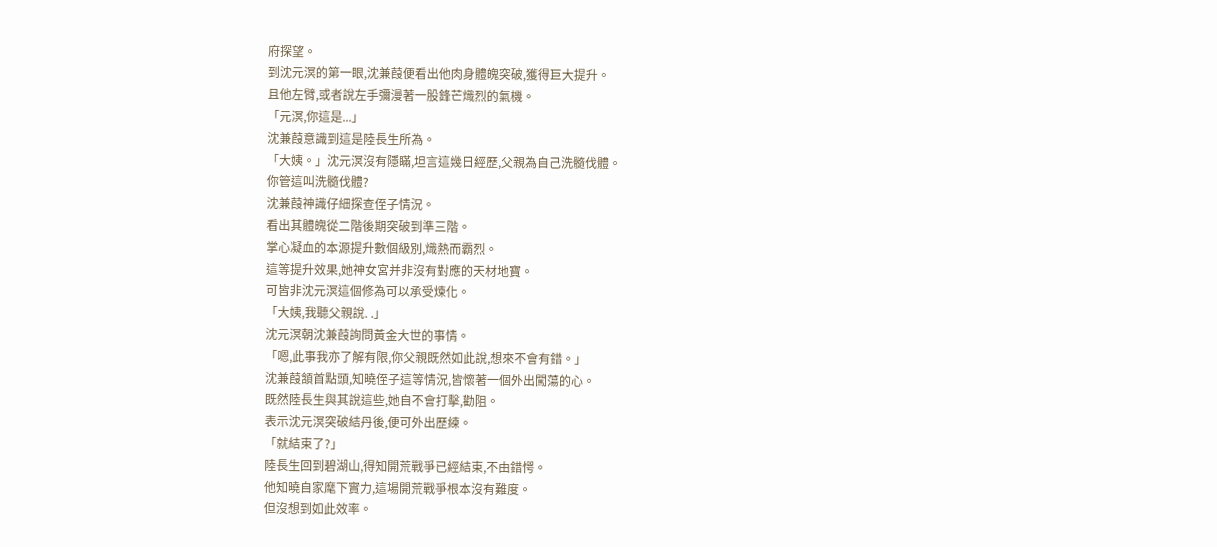府探望。
到沈元溟的第一眼,沈兼葭便看出他肉身體魄突破,獲得巨大提升。
且他左臂,或者說左手彌漫著一股鋒芒熾烈的氣機。
「元溟,你這是...」
沈兼葭意識到這是陸長生所為。
「大姨。」沈元溟沒有隱瞞,坦言這幾日經歷,父親為自己洗髓伐體。
你管這叫洗髓伐體?
沈兼葭神識仔細探查侄子情況。
看出其體魄從二階後期突破到準三階。
掌心凝血的本源提升數個級別,熾熱而霸烈。
這等提升效果,她神女宮并非沒有對應的天材地寶。
可皆非沈元溟這個修為可以承受煉化。
「大姨,我聽父親說. .」
沈元溟朝沈兼葭詢問黃金大世的事情。
「嗯,此事我亦了解有限,你父親既然如此說,想來不會有錯。」
沈兼葭頷首點頭,知曉侄子這等情況,皆懷著一個外出闖蕩的心。
既然陸長生與其說這些,她自不會打擊,勸阻。
表示沈元溟突破結丹後,便可外出歷練。
「就結束了?」
陸長生回到碧湖山,得知開荒戰爭已經結束,不由錯愕。
他知曉自家麾下實力,這場開荒戰爭根本沒有難度。
但沒想到如此效率。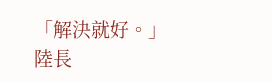「解決就好。」
陸長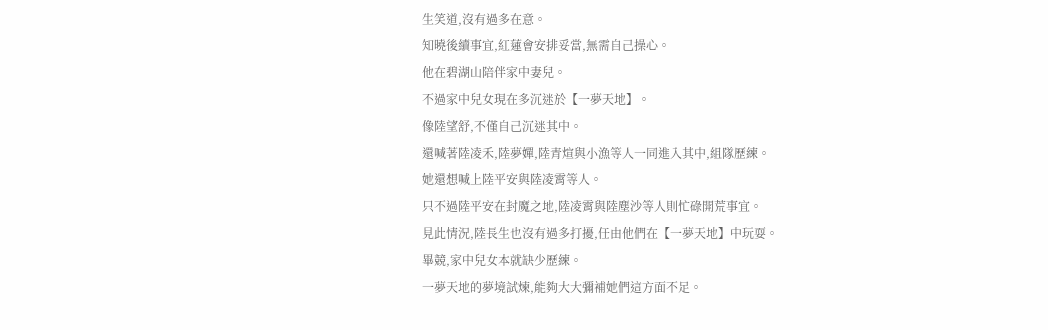生笑道,沒有過多在意。
知曉後續事宜,紅蓮會安排妥當,無需自己操心。
他在碧湖山陪伴家中妻兒。
不過家中兒女現在多沉迷於【一夢天地】。
像陸望舒,不僅自己沉迷其中。
還喊著陸凌禾,陸夢嬋,陸青煊與小漁等人一同進入其中,組隊歷練。
她還想喊上陸平安與陸凌霄等人。
只不過陸平安在封魔之地,陸凌霄與陸塵沙等人則忙碌開荒事宜。
見此情況,陸長生也沒有過多打擾,任由他們在【一夢天地】中玩耍。
畢競,家中兒女本就缺少歷練。
一夢天地的夢境試煉,能夠大大彌補她們這方面不足。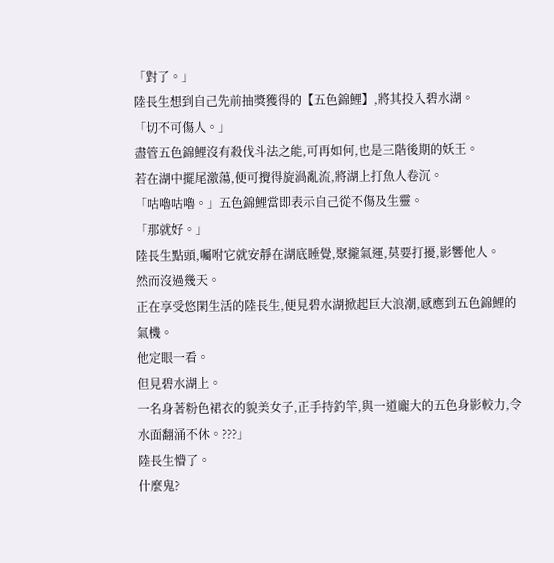「對了。」
陸長生想到自己先前抽獎獲得的【五色錦鯉】,將其投入碧水湖。
「切不可傷人。」
盡管五色錦鯉沒有殺伐斗法之能,可再如何,也是三階後期的妖王。
若在湖中擺尾激蕩,便可攪得旋渦亂流,將湖上打魚人卷沉。
「咕嚕咕嚕。」五色錦鯉當即表示自己從不傷及生靈。
「那就好。」
陸長生點頭,囑咐它就安靜在湖底睡覺,聚攏氣運,莫要打擾,影響他人。
然而沒過幾天。
正在享受悠閑生活的陸長生,便見碧水湖掀起巨大浪潮,感應到五色錦鯉的氣機。
他定眼一看。
但見碧水湖上。
一名身著粉色裙衣的貌美女子,正手持釣竿,與一道龐大的五色身影較力,令水面翻涌不休。???」
陸長生懵了。
什麼鬼?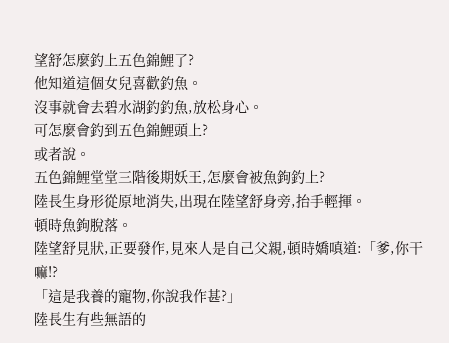望舒怎麼釣上五色錦鯉了?
他知道這個女兒喜歡釣魚。
沒事就會去碧水湖釣釣魚,放松身心。
可怎麼會釣到五色錦鯉頭上?
或者說。
五色錦鯉堂堂三階後期妖王,怎麼會被魚鉤釣上?
陸長生身形從原地消失,出現在陸望舒身旁,抬手輕揮。
頓時魚鉤脫落。
陸望舒見狀,正要發作,見來人是自己父親,頓時嬌嗔道:「爹,你干嘛!?
「這是我養的寵物,你說我作甚?」
陸長生有些無語的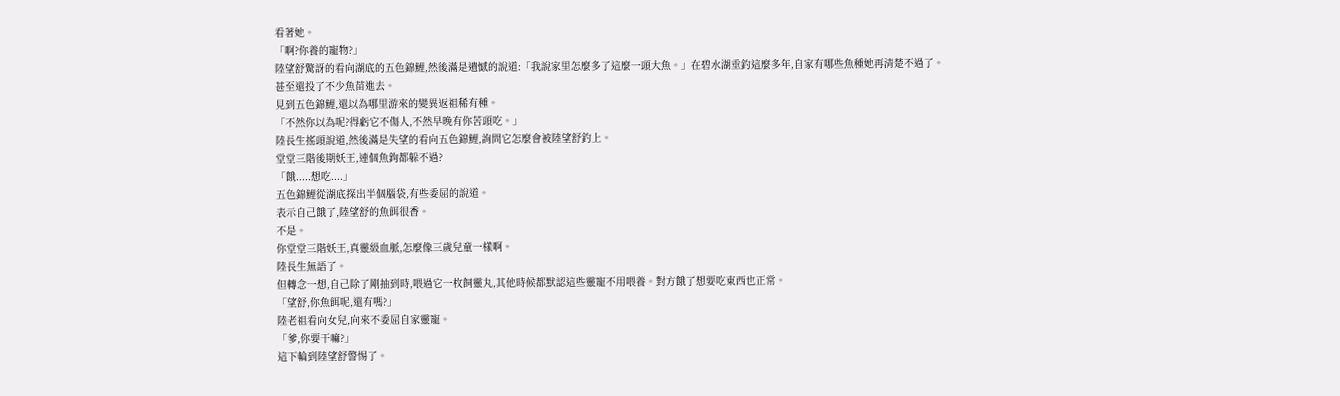看著她。
「啊?你養的寵物?」
陸望舒驚訝的看向湖底的五色錦鯉,然後滿是遺憾的說道:「我說家里怎麼多了這麼一頭大魚。」在碧水湖垂釣這麼多年,自家有哪些魚種她再清楚不過了。
甚至還投了不少魚苗進去。
見到五色錦鯉,還以為哪里游來的變異返祖稀有種。
「不然你以為呢?得虧它不傷人,不然早晚有你苦頭吃。」
陸長生搖頭說道,然後滿是失望的看向五色錦鯉,詢問它怎麼會被陸望舒釣上。
堂堂三階後期妖王,連個魚鉤都躲不過?
「餓.....想吃....」
五色錦鯉從湖底探出半個腦袋,有些委屈的說道。
表示自己餓了,陸望舒的魚餌很香。
不是。
你堂堂三階妖王,真靈級血脈,怎麼像三歲兒童一樣啊。
陸長生無語了。
但轉念一想,自己除了剛抽到時,喂過它一枚飼靈丸,其他時候都默認這些靈寵不用喂養。對方餓了想要吃東西也正常。
「望舒,你魚餌呢,還有嗎?」
陸老祖看向女兒,向來不委屈自家靈寵。
「爹,你要干嘛?」
這下輪到陸望舒警惕了。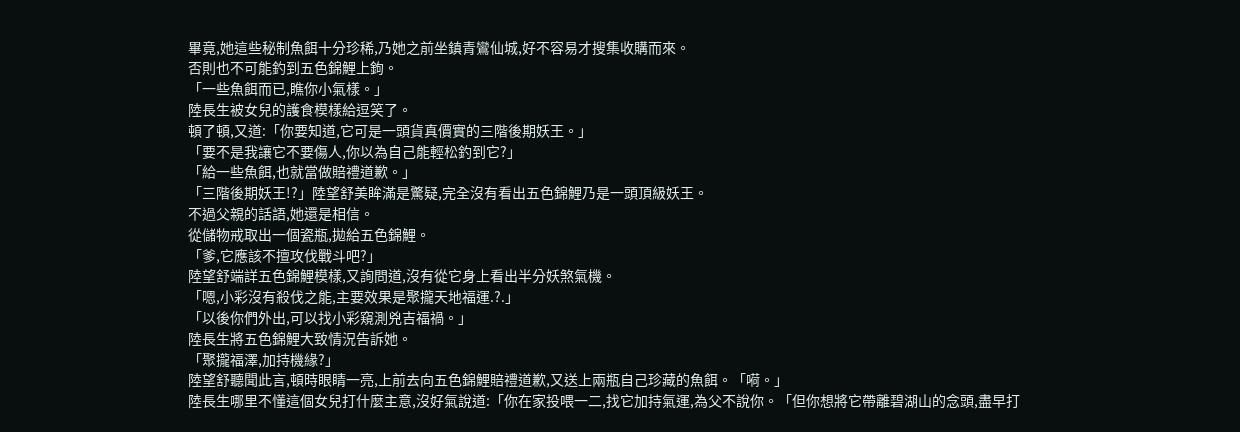畢竟,她這些秘制魚餌十分珍稀,乃她之前坐鎮青鸞仙城,好不容易才搜集收購而來。
否則也不可能釣到五色錦鯉上鉤。
「一些魚餌而已,瞧你小氣樣。」
陸長生被女兒的護食模樣給逗笑了。
頓了頓,又道:「你要知道,它可是一頭貨真價實的三階後期妖王。」
「要不是我讓它不要傷人,你以為自己能輕松釣到它?」
「給一些魚餌,也就當做賠禮道歉。」
「三階後期妖王!?」陸望舒美眸滿是驚疑,完全沒有看出五色錦鯉乃是一頭頂級妖王。
不過父親的話語,她還是相信。
從儲物戒取出一個瓷瓶,拋給五色錦鯉。
「爹,它應該不擅攻伐戰斗吧?」
陸望舒端詳五色錦鯉模樣,又詢問道,沒有從它身上看出半分妖煞氣機。
「嗯,小彩沒有殺伐之能,主要效果是聚攏天地福運.?.」
「以後你們外出,可以找小彩窺測兇吉福禍。」
陸長生將五色錦鯉大致情況告訴她。
「聚攏福澤,加持機緣?」
陸望舒聽聞此言,頓時眼睛一亮,上前去向五色錦鯉賠禮道歉,又送上兩瓶自己珍藏的魚餌。「嗬。」
陸長生哪里不懂這個女兒打什麼主意,沒好氣說道:「你在家投喂一二,找它加持氣運,為父不說你。「但你想將它帶離碧湖山的念頭,盡早打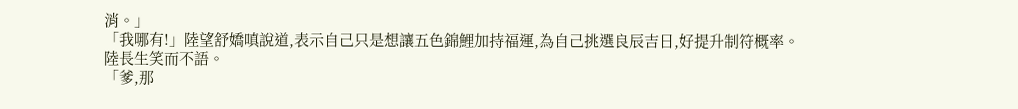消。」
「我哪有!」陸望舒嬌嗔說道,表示自己只是想讓五色錦鯉加持福運,為自己挑選良辰吉日,好提升制符概率。
陸長生笑而不語。
「爹,那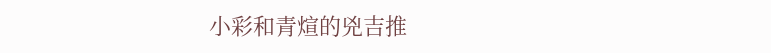小彩和青煊的兇吉推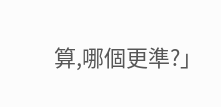算,哪個更準?」